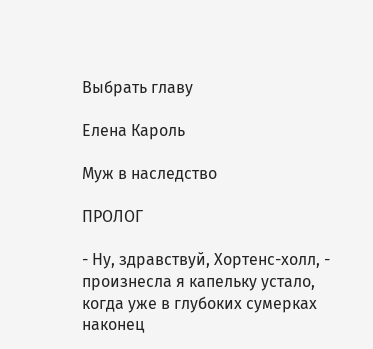Выбрать главу

Елена Кароль

Муж в наследство

ПРОЛОГ

- Ну, здравствуй, Хортенс-холл, - произнесла я капельку устало, когда уже в глубоких сумерках наконец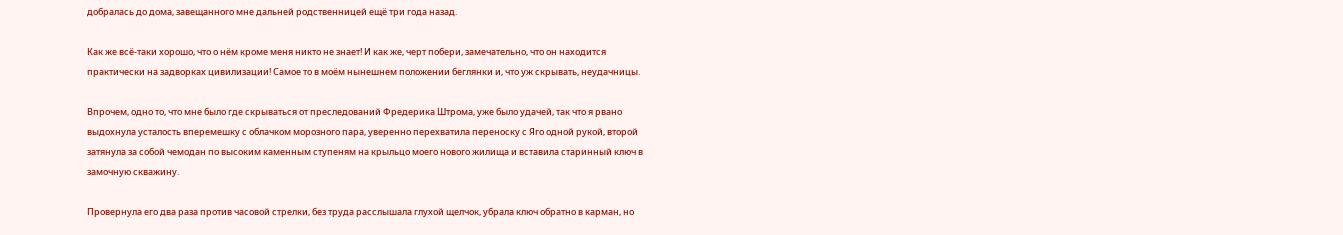добралась до дома, завещанного мне дальней родственницей ещё три года назад.

Как же всё-таки хорошо, что о нём кроме меня никто не знает! И как же, черт побери, замечательно, что он находится практически на задворках цивилизации! Самое то в моём нынешнем положении беглянки и, что уж скрывать, неудачницы.

Впрочем, одно то, что мне было где скрываться от преследований Фредерика Штрома, уже было удачей, так что я рвано выдохнула усталость вперемешку с облачком морозного пара, уверенно перехватила переноску с Яго одной рукой, второй затянула за собой чемодан по высоким каменным ступеням на крыльцо моего нового жилища и вставила старинный ключ в замочную скважину.

Провернула его два раза против часовой стрелки, без труда расслышала глухой щелчок, убрала ключ обратно в карман, но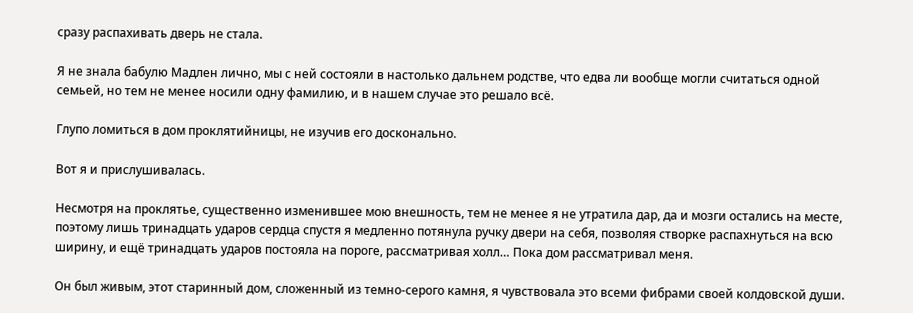сразу распахивать дверь не стала.

Я не знала бабулю Мадлен лично, мы с ней состояли в настолько дальнем родстве, что едва ли вообще могли считаться одной семьей, но тем не менее носили одну фамилию, и в нашем случае это решало всё.

Глупо ломиться в дом проклятийницы, не изучив его досконально.

Вот я и прислушивалась.

Несмотря на проклятье, существенно изменившее мою внешность, тем не менее я не утратила дар, да и мозги остались на месте, поэтому лишь тринадцать ударов сердца спустя я медленно потянула ручку двери на себя, позволяя створке распахнуться на всю ширину, и ещё тринадцать ударов постояла на пороге, рассматривая холл… Пока дом рассматривал меня.

Он был живым, этот старинный дом, сложенный из темно-серого камня, я чувствовала это всеми фибрами своей колдовской души.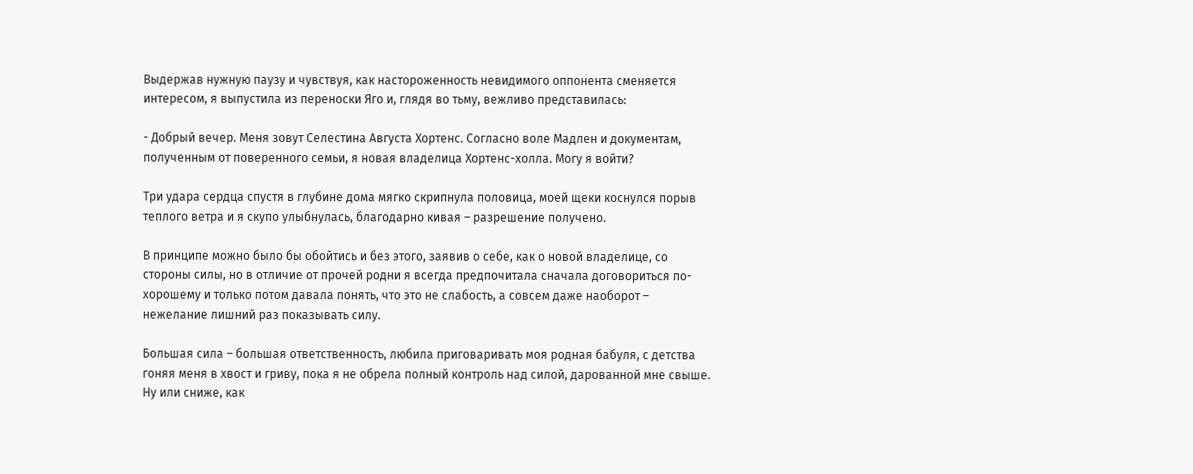Выдержав нужную паузу и чувствуя, как настороженность невидимого оппонента сменяется интересом, я выпустила из переноски Яго и, глядя во тьму, вежливо представилась:

- Добрый вечер. Меня зовут Селестина Августа Хортенс. Согласно воле Мадлен и документам, полученным от поверенного семьи, я новая владелица Хортенс-холла. Могу я войти?

Три удара сердца спустя в глубине дома мягко скрипнула половица, моей щеки коснулся порыв теплого ветра и я скупо улыбнулась, благодарно кивая – разрешение получено.

В принципе можно было бы обойтись и без этого, заявив о себе, как о новой владелице, со стороны силы, но в отличие от прочей родни я всегда предпочитала сначала договориться по-хорошему и только потом давала понять, что это не слабость, а совсем даже наоборот – нежелание лишний раз показывать силу.

Большая сила – большая ответственность, любила приговаривать моя родная бабуля, с детства гоняя меня в хвост и гриву, пока я не обрела полный контроль над силой, дарованной мне свыше. Ну или сниже, как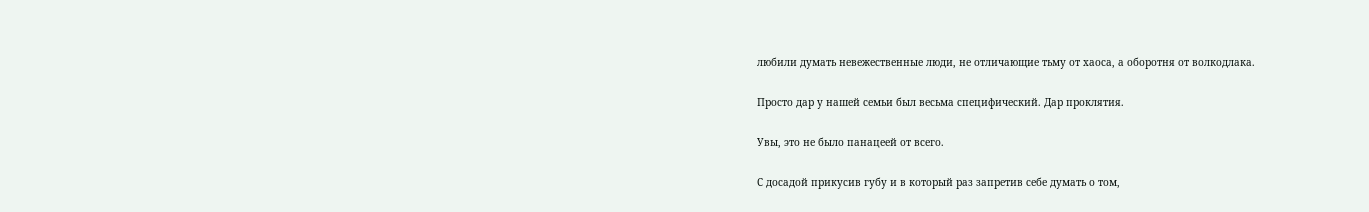любили думать невежественные люди, не отличающие тьму от хаоса, а оборотня от волкодлака.

Просто дар у нашей семьи был весьма специфический. Дар проклятия.

Увы, это не было панацеей от всего.

С досадой прикусив губу и в который раз запретив себе думать о том,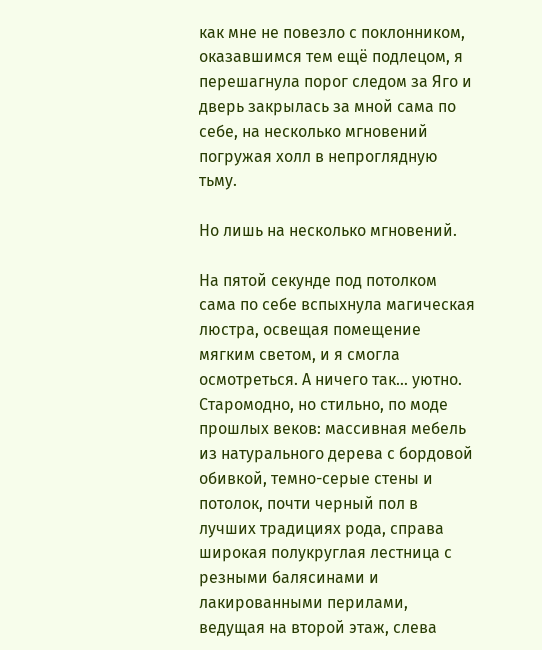как мне не повезло с поклонником, оказавшимся тем ещё подлецом, я перешагнула порог следом за Яго и дверь закрылась за мной сама по себе, на несколько мгновений погружая холл в непроглядную тьму.

Но лишь на несколько мгновений.

На пятой секунде под потолком сама по себе вспыхнула магическая люстра, освещая помещение мягким светом, и я смогла осмотреться. А ничего так… уютно. Старомодно, но стильно, по моде прошлых веков: массивная мебель из натурального дерева с бордовой обивкой, темно-серые стены и потолок, почти черный пол в лучших традициях рода, справа широкая полукруглая лестница с резными балясинами и лакированными перилами, ведущая на второй этаж, слева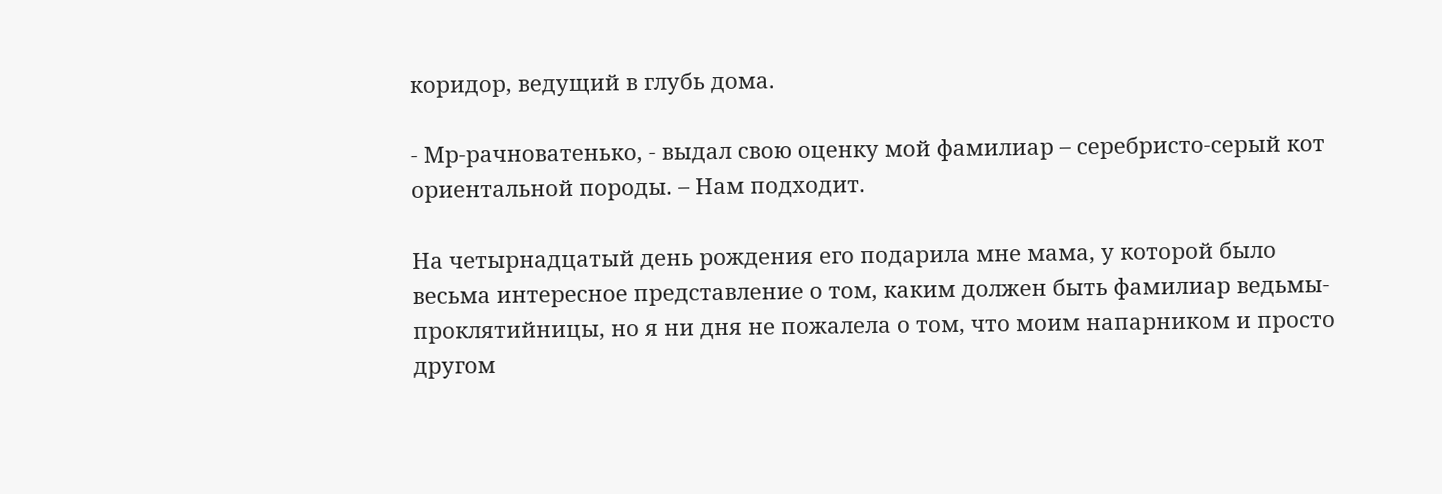коридор, ведущий в глубь дома.

- Мр-рачноватенько, - выдал свою оценку мой фамилиар – серебристо-серый кот ориентальной породы. – Нам подходит.

На четырнадцатый день рождения его подарила мне мама, у которой было весьма интересное представление о том, каким должен быть фамилиар ведьмы-проклятийницы, но я ни дня не пожалела о том, что моим напарником и просто другом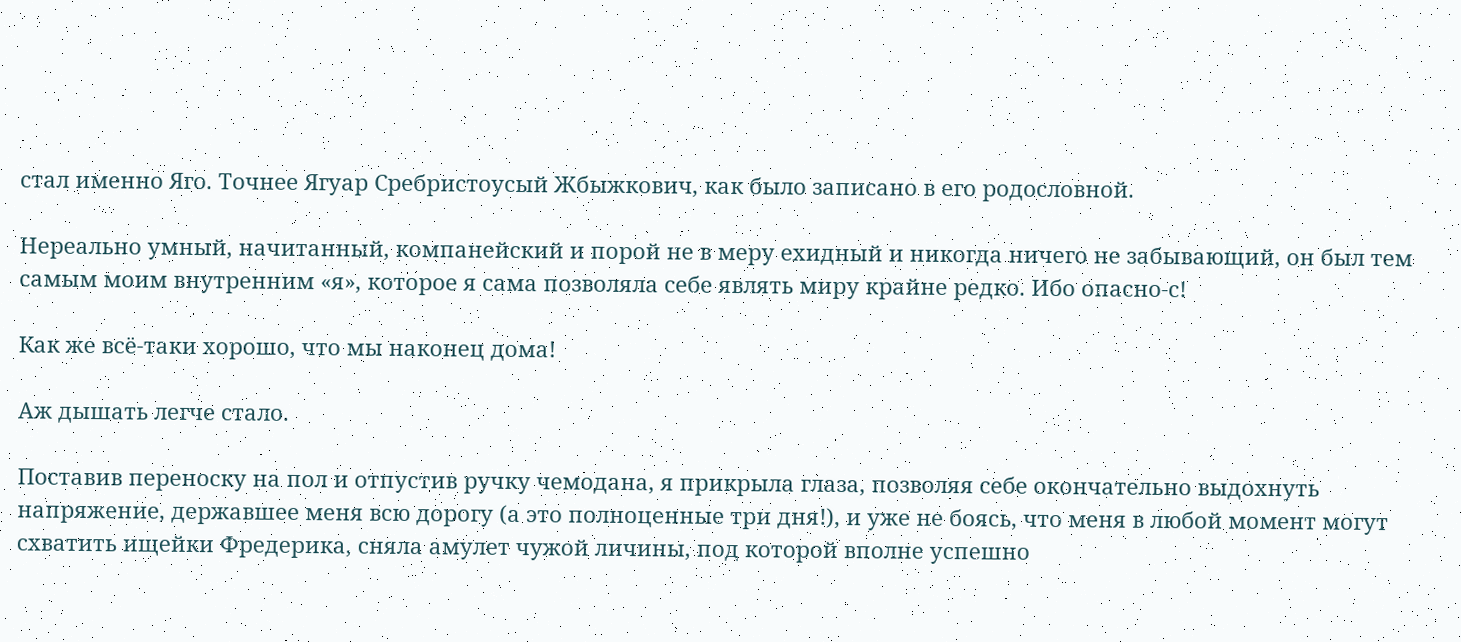стал именно Яго. Точнее Ягуар Сребристоусый Жбыжкович, как было записано в его родословной.

Нереально умный, начитанный, компанейский и порой не в меру ехидный и никогда ничего не забывающий, он был тем самым моим внутренним «я», которое я сама позволяла себе являть миру крайне редко. Ибо опасно-с!

Как же всё-таки хорошо, что мы наконец дома!

Аж дышать легче стало.

Поставив переноску на пол и отпустив ручку чемодана, я прикрыла глаза, позволяя себе окончательно выдохнуть напряжение, державшее меня всю дорогу (а это полноценные три дня!), и уже не боясь, что меня в любой момент могут схватить ищейки Фредерика, сняла амулет чужой личины, под которой вполне успешно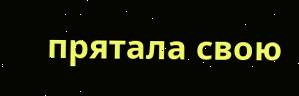прятала свою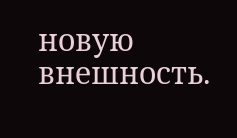новую внешность.